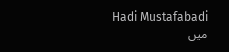Hadi Mustafabadi
میں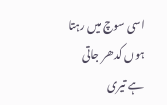اسی سوچ میں رہتا ہوں کدھر جاتی ہے تیری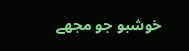خوشبو جو مجھے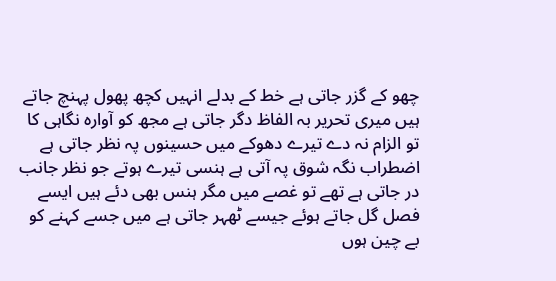چھو کے گزر جاتی ہے خط کے بدلے انہیں کچھ پھول پہنچ جاتے ہیں میری تحریر بہ الفاظ دگر جاتی ہے مجھ کو آوارہ نگاہی کا تو الزام نہ دے تیرے دھوکے میں حسینوں پہ نظر جاتی ہے اضطراب نگہ شوق پہ آتی ہے ہنسی تیرے ہوتے جو نظر جانب در جاتی ہے تھے تو غصے میں مگر ہنس بھی دئے ہیں ایسے فصل گل جاتے ہوئے جیسے ٹھہر جاتی ہے میں جسے کہنے کو بے چین ہوں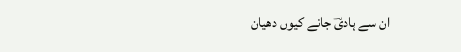ان سے ہادیؔ جانے کیوں دھیان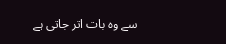سے وہ بات اتر جاتی ہے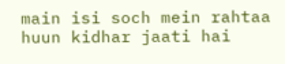main isi soch mein rahtaa huun kidhar jaati hai